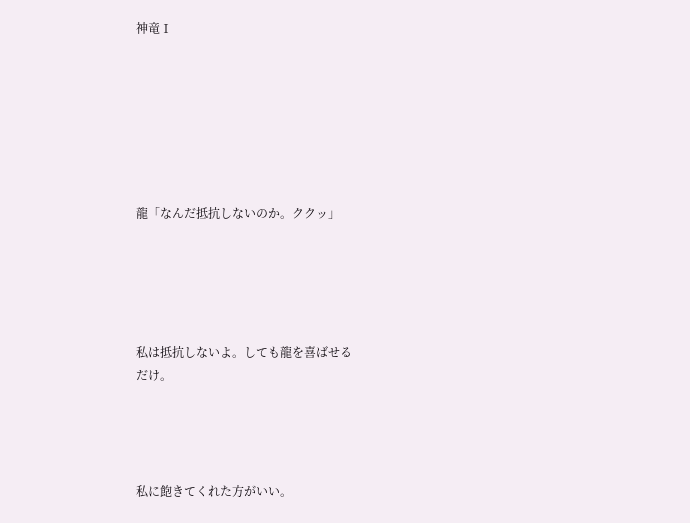神竜Ⅰ







龍「なんだ抵抗しないのか。ククッ」





私は抵抗しないよ。しても龍を喜ばせる
だけ。




私に飽きてくれた方がいい。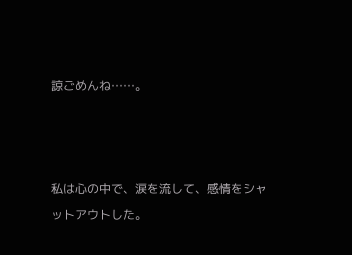諒ごめんね……。



私は心の中で、涙を流して、感情をシャ
ットアウトした。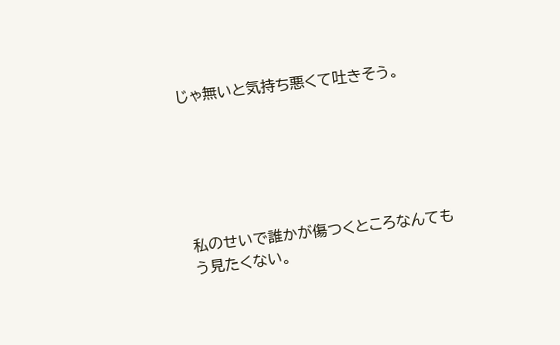じゃ無いと気持ち悪くて吐きそう。






私のせいで誰かが傷つくところなんても
う見たくない。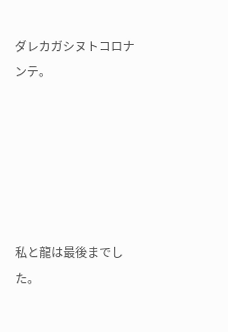ダレカガシヌトコロナンテ。






私と龍は最後までした。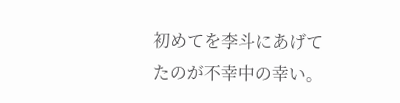初めてを李斗にあげてたのが不幸中の幸い。